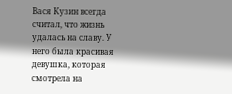Вася Кузин всегда считал, что жизнь удалась на славу. У него была красивая девушка, которая смотрела на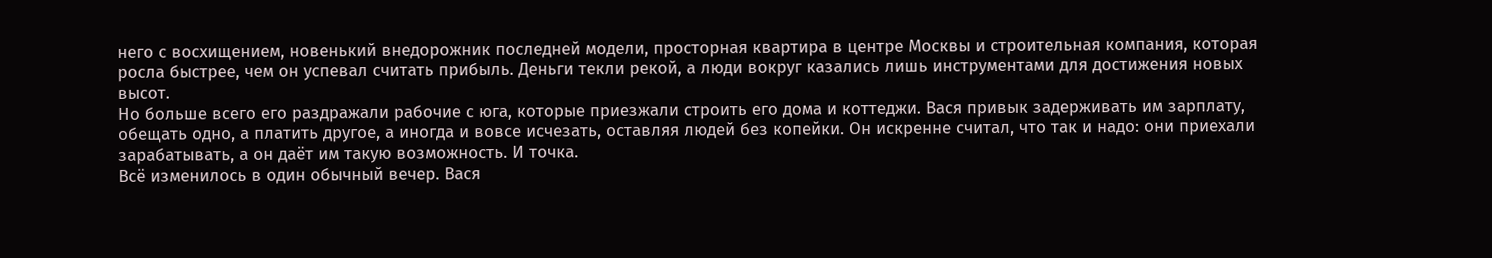него с восхищением, новенький внедорожник последней модели, просторная квартира в центре Москвы и строительная компания, которая росла быстрее, чем он успевал считать прибыль. Деньги текли рекой, а люди вокруг казались лишь инструментами для достижения новых высот.
Но больше всего его раздражали рабочие с юга, которые приезжали строить его дома и коттеджи. Вася привык задерживать им зарплату, обещать одно, а платить другое, а иногда и вовсе исчезать, оставляя людей без копейки. Он искренне считал, что так и надо: они приехали зарабатывать, а он даёт им такую возможность. И точка.
Всё изменилось в один обычный вечер. Вася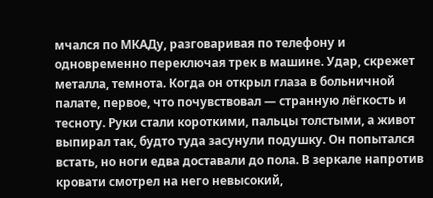мчался по МКАДу, разговаривая по телефону и одновременно переключая трек в машине. Удар, скрежет металла, темнота. Когда он открыл глаза в больничной палате, первое, что почувствовал — странную лёгкость и тесноту. Руки стали короткими, пальцы толстыми, а живот выпирал так, будто туда засунули подушку. Он попытался встать, но ноги едва доставали до пола. В зеркале напротив кровати смотрел на него невысокий,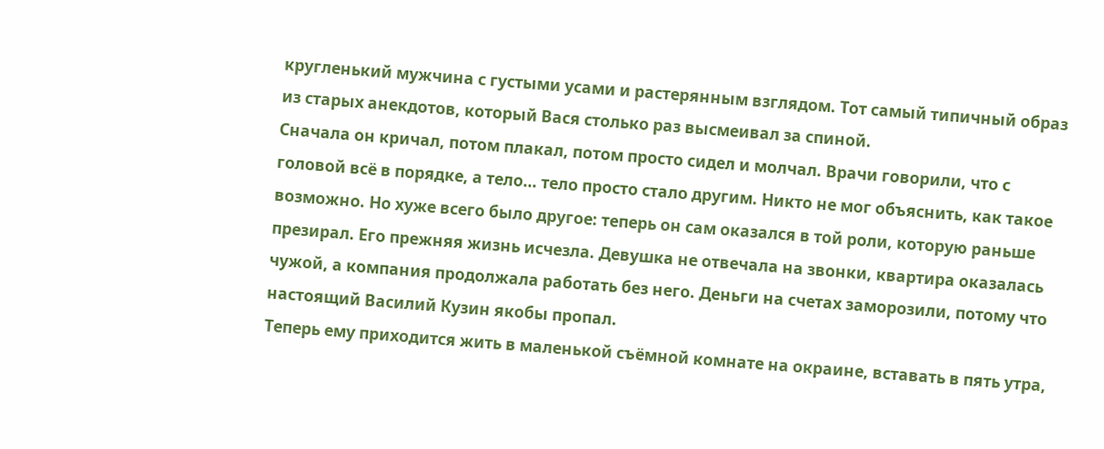кругленький мужчина с густыми усами и растерянным взглядом. Тот самый типичный образ из старых анекдотов, который Вася столько раз высмеивал за спиной.
Сначала он кричал, потом плакал, потом просто сидел и молчал. Врачи говорили, что с головой всё в порядке, а тело… тело просто стало другим. Никто не мог объяснить, как такое возможно. Но хуже всего было другое: теперь он сам оказался в той роли, которую раньше презирал. Его прежняя жизнь исчезла. Девушка не отвечала на звонки, квартира оказалась чужой, а компания продолжала работать без него. Деньги на счетах заморозили, потому что настоящий Василий Кузин якобы пропал.
Теперь ему приходится жить в маленькой съёмной комнате на окраине, вставать в пять утра,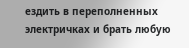ездить в переполненных электричках и брать любую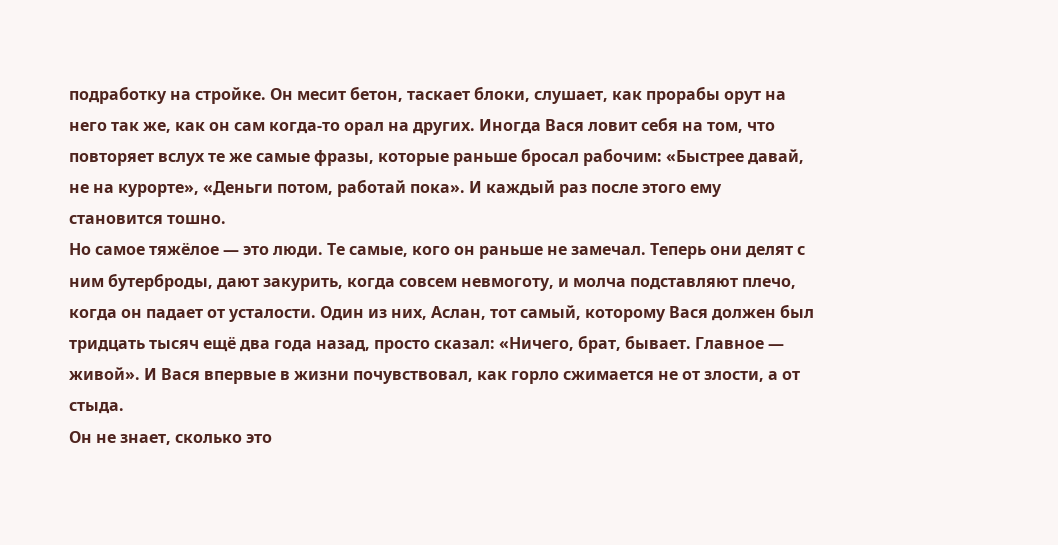подработку на стройке. Он месит бетон, таскает блоки, слушает, как прорабы орут на него так же, как он сам когда-то орал на других. Иногда Вася ловит себя на том, что повторяет вслух те же самые фразы, которые раньше бросал рабочим: «Быстрее давай, не на курорте», «Деньги потом, работай пока». И каждый раз после этого ему становится тошно.
Но самое тяжёлое — это люди. Те самые, кого он раньше не замечал. Теперь они делят с ним бутерброды, дают закурить, когда совсем невмоготу, и молча подставляют плечо, когда он падает от усталости. Один из них, Аслан, тот самый, которому Вася должен был тридцать тысяч ещё два года назад, просто сказал: «Ничего, брат, бывает. Главное — живой». И Вася впервые в жизни почувствовал, как горло сжимается не от злости, а от стыда.
Он не знает, сколько это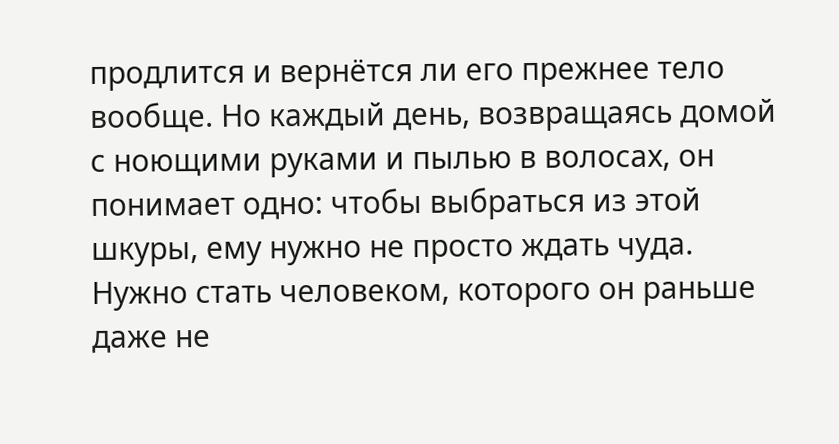продлится и вернётся ли его прежнее тело вообще. Но каждый день, возвращаясь домой с ноющими руками и пылью в волосах, он понимает одно: чтобы выбраться из этой шкуры, ему нужно не просто ждать чуда. Нужно стать человеком, которого он раньше даже не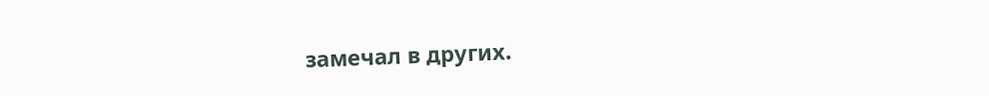замечал в других.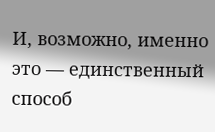И, возможно, именно это — единственный способ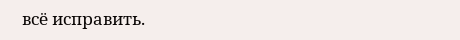всё исправить.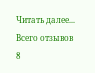Читать далее...
Всего отзывов
8